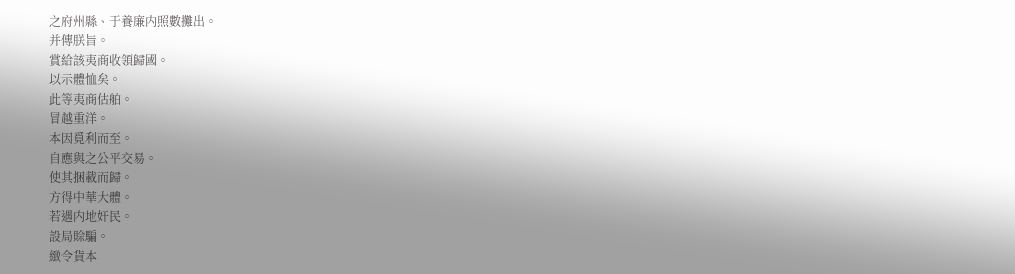之府州縣、于養廉内照數攤出。
并傳朕旨。
賞給該夷商收領歸國。
以示體恤矣。
此等夷商估舶。
冒越重洋。
本因覓利而至。
自應與之公平交易。
使其捆載而歸。
方得中華大體。
若遇内地奸民。
設局賒騙。
緻令貨本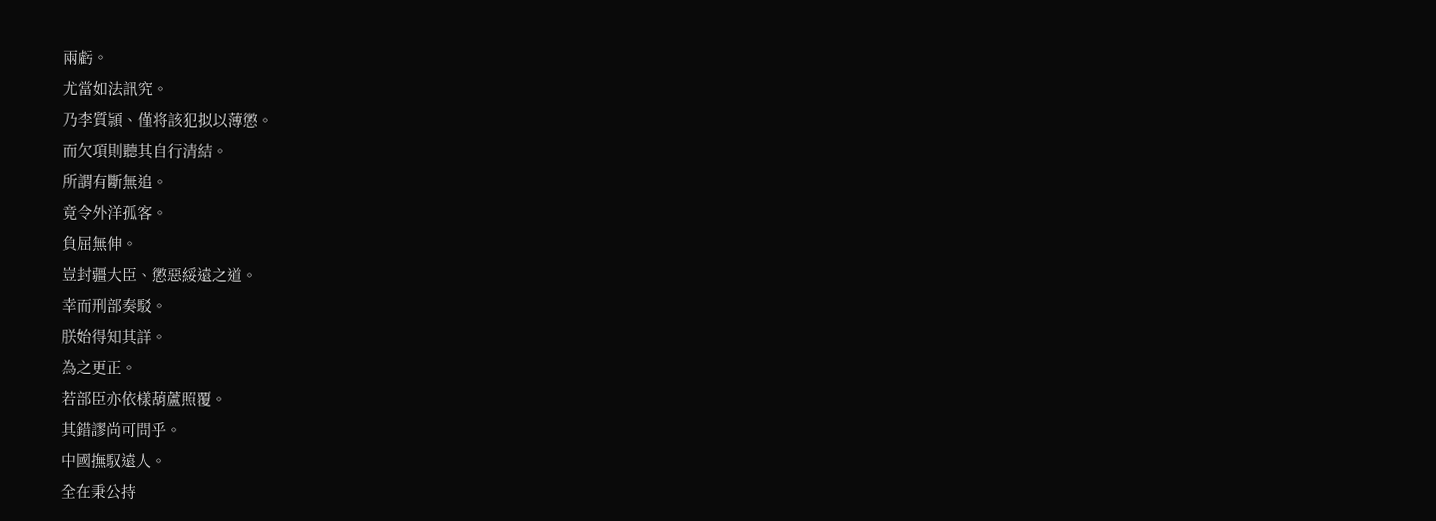兩虧。
尤當如法訊究。
乃李質頴、僅将該犯拟以薄懲。
而欠項則聽其自行清結。
所謂有斷無追。
竟令外洋孤客。
負屈無伸。
豈封疆大臣、懲惡綏遠之道。
幸而刑部奏駁。
朕始得知其詳。
為之更正。
若部臣亦依樣葫蘆照覆。
其錯謬尚可問乎。
中國撫馭遠人。
全在秉公持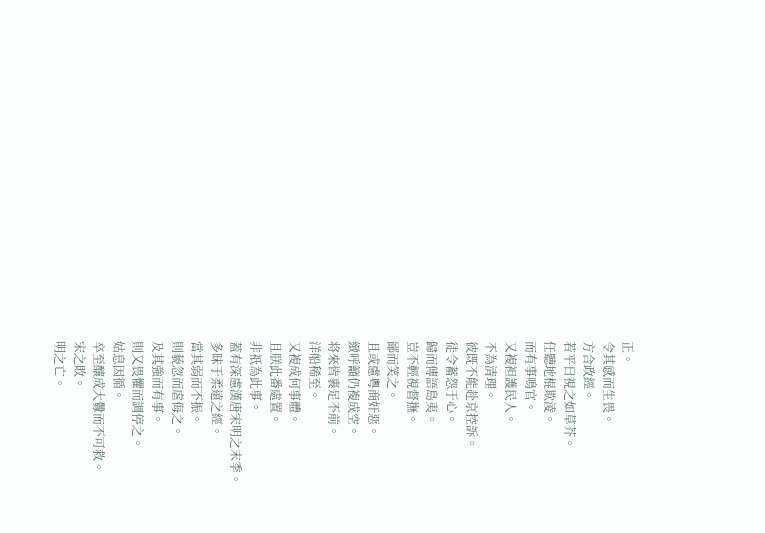正。
令其感而生畏。
方合政經。
若平日視之如草芥。
任聽地棍欺淩。
而有事鳴官。
又複袒護民人。
不為清理。
彼既不能赴京控訴。
徒令蓄怨于心。
歸而傳語島夷。
豈不輕視督撫。
鄙而笑之。
且或慮粵商奸惡。
緻呼籲仍複成空。
将來皆裹足不前。
洋船稀至。
又複成何事體。
且朕此番處置。
非祇為此事。
蓋有深慮漢唐宋明之末季。
多昧于柔遠之經。
當其弱而不振。
則藐忽而虐侮之。
及其強而有事。
則又畏懼而調停之。
姑息因循。
卒至釀成大釁而不可救。
宋之敗。
明之亡。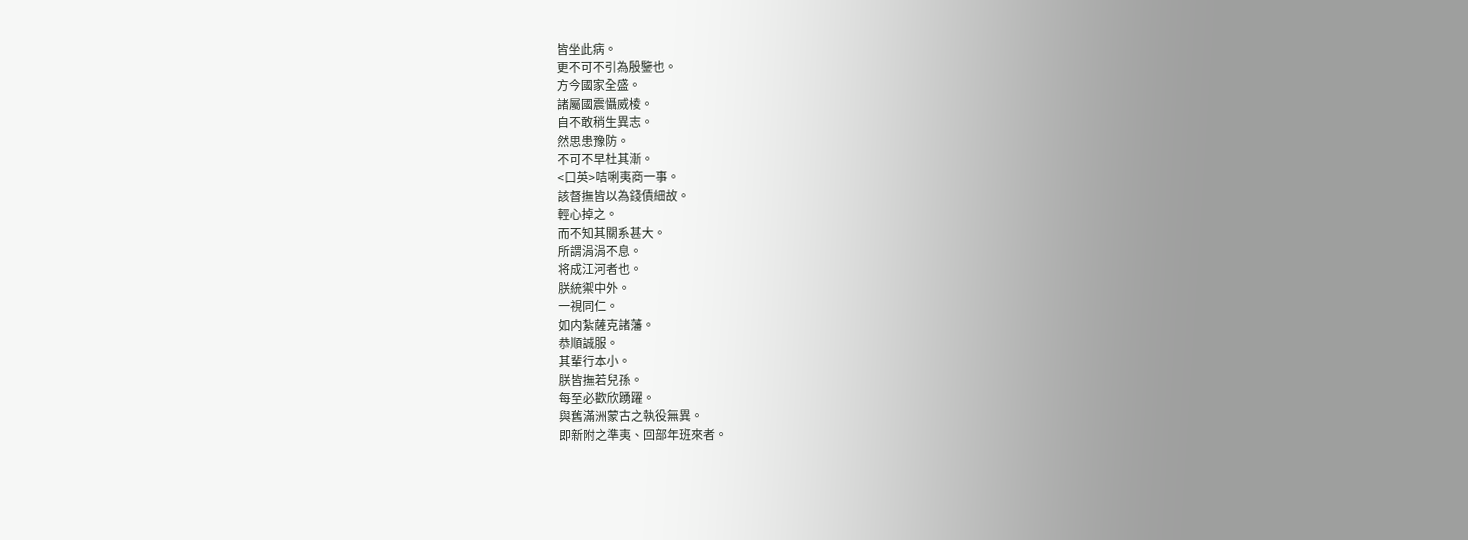皆坐此病。
更不可不引為殷鑒也。
方今國家全盛。
諸屬國震懾威棱。
自不敢稍生異志。
然思患豫防。
不可不早杜其漸。
<口英>咭唎夷商一事。
該督撫皆以為錢債細故。
輕心掉之。
而不知其關系甚大。
所謂涓涓不息。
将成江河者也。
朕統禦中外。
一視同仁。
如内紮薩克諸藩。
恭順誠服。
其輩行本小。
朕皆撫若兒孫。
每至必歡欣踴躍。
與舊滿洲蒙古之執役無異。
即新附之準夷、回部年班來者。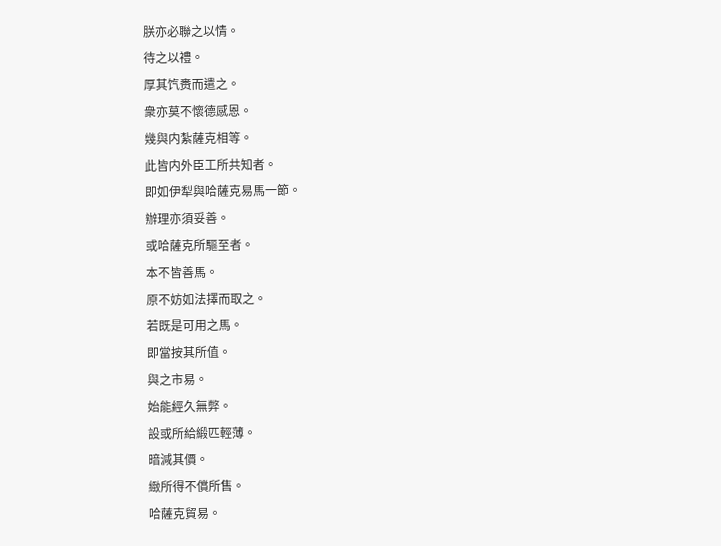朕亦必聯之以情。
待之以禮。
厚其饩赉而遣之。
衆亦莫不懷德感恩。
幾與内紮薩克相等。
此皆内外臣工所共知者。
即如伊犁與哈薩克易馬一節。
辦理亦須妥善。
或哈薩克所驅至者。
本不皆善馬。
原不妨如法擇而取之。
若既是可用之馬。
即當按其所值。
與之市易。
始能經久無弊。
設或所給緞匹輕薄。
暗減其價。
緻所得不償所售。
哈薩克貿易。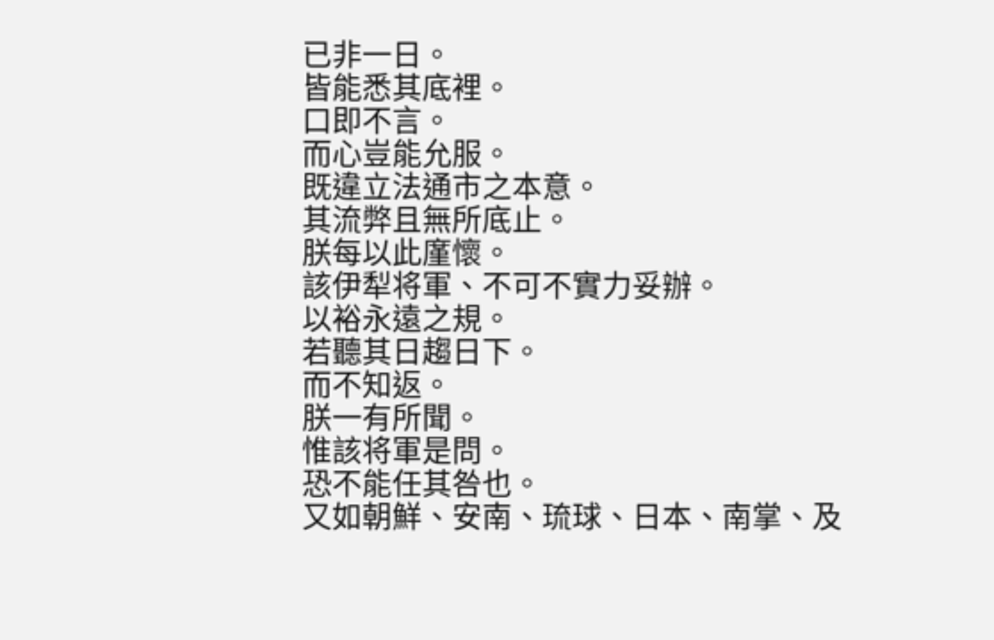已非一日。
皆能悉其底裡。
口即不言。
而心豈能允服。
既違立法通市之本意。
其流弊且無所底止。
朕每以此廑懷。
該伊犁将軍、不可不實力妥辦。
以裕永遠之規。
若聽其日趨日下。
而不知返。
朕一有所聞。
惟該将軍是問。
恐不能任其咎也。
又如朝鮮、安南、琉球、日本、南掌、及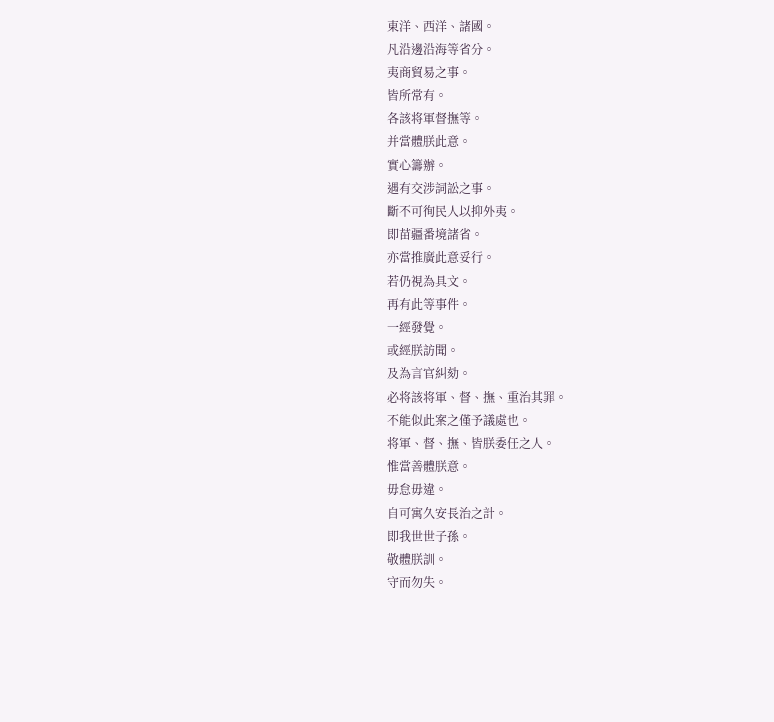東洋、西洋、諸國。
凡沿邊沿海等省分。
夷商貿易之事。
皆所常有。
各該将軍督撫等。
并當體朕此意。
實心籌辦。
遇有交涉詞訟之事。
斷不可徇民人以抑外夷。
即苗疆番境諸省。
亦當推廣此意妥行。
若仍視為具文。
再有此等事件。
一經發覺。
或經朕訪聞。
及為言官糾劾。
必将該将軍、督、撫、重治其罪。
不能似此案之僅予議處也。
将軍、督、撫、皆朕委任之人。
惟當善體朕意。
毋怠毋違。
自可寓久安長治之計。
即我世世子孫。
敬體朕訓。
守而勿失。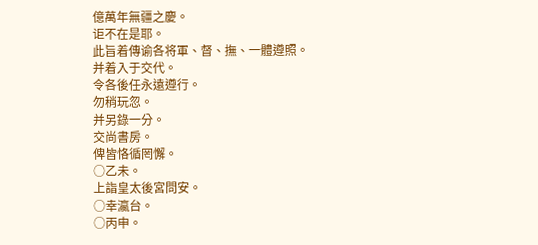億萬年無疆之慶。
讵不在是耶。
此旨着傳谕各将軍、督、撫、一體遵照。
并着入于交代。
令各後任永遠遵行。
勿稍玩忽。
并另錄一分。
交尚書房。
俾皆恪循罔懈。
○乙未。
上詣皇太後宮問安。
○幸瀛台。
○丙申。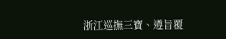浙江巡撫三寶、遵旨覆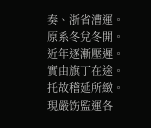奏、浙省漕運。
原系冬兌冬開。
近年逐漸壓遲。
實由旗丁在途。
托故稽延所緻。
現嚴饬監運各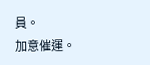員。
加意催運。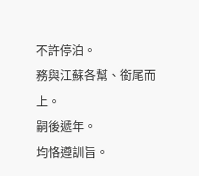不許停泊。
務與江蘇各幫、銜尾而上。
嗣後遞年。
均恪遵訓旨。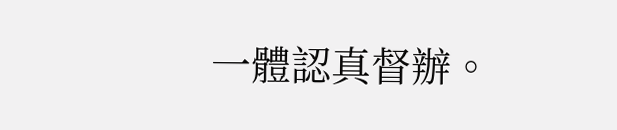一體認真督辦。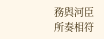務與河臣所奏相符